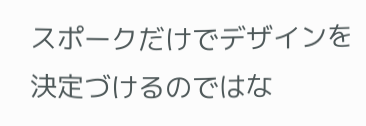スポークだけでデザインを決定づけるのではな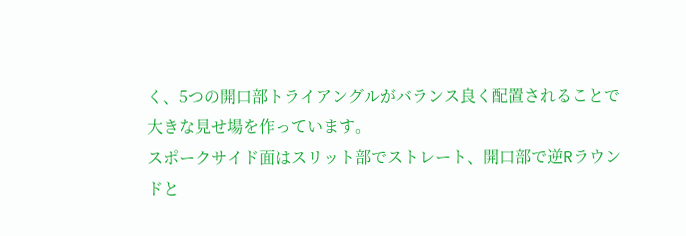く、5つの開口部トライアングルがバランス良く配置されることで大きな見せ場を作っています。
スポークサイド面はスリット部でストレート、開口部で逆Rラウンドと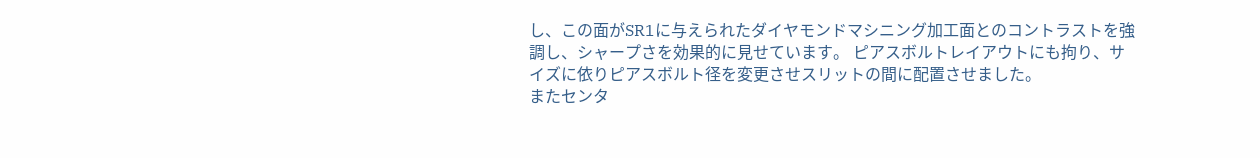し、この面がSR1に与えられたダイヤモンドマシニング加工面とのコントラストを強調し、シャープさを効果的に見せています。 ピアスボルトレイアウトにも拘り、サイズに依りピアスボルト径を変更させスリットの間に配置させました。
またセンタ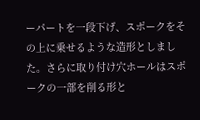ーパートを一段下げ、スポークをその上に乗せるような造形としました。さらに取り付け穴ホールはスポークの一部を削る形と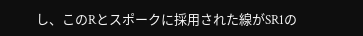し、このRとスポークに採用された線がSR1の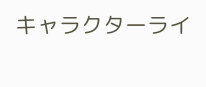キャラクターライ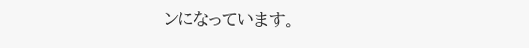ンになっています。